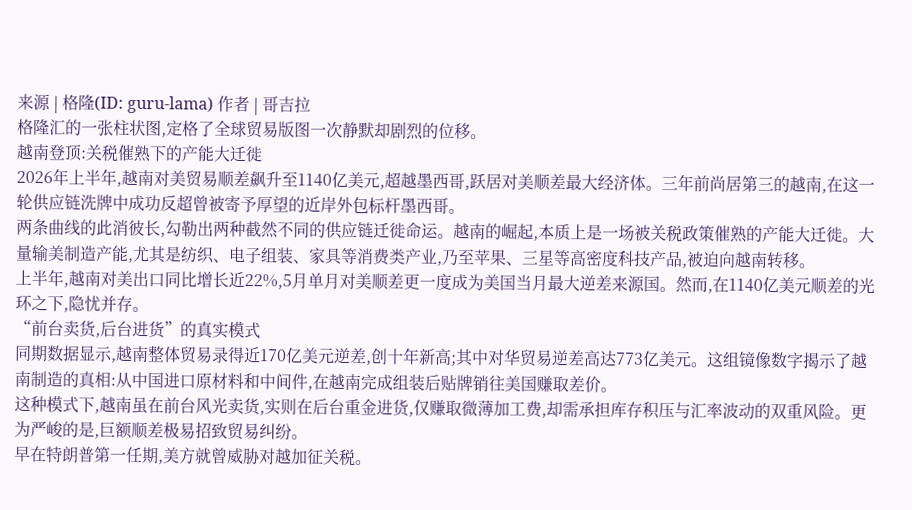来源 | 格隆(ID: guru-lama) 作者 | 哥吉拉
格隆汇的一张柱状图,定格了全球贸易版图一次静默却剧烈的位移。
越南登顶:关税催熟下的产能大迁徙
2026年上半年,越南对美贸易顺差飙升至1140亿美元,超越墨西哥,跃居对美顺差最大经济体。三年前尚居第三的越南,在这一轮供应链洗牌中成功反超曾被寄予厚望的近岸外包标杆墨西哥。
两条曲线的此消彼长,勾勒出两种截然不同的供应链迁徙命运。越南的崛起,本质上是一场被关税政策催熟的产能大迁徙。大量输美制造产能,尤其是纺织、电子组装、家具等消费类产业,乃至苹果、三星等高密度科技产品,被迫向越南转移。
上半年,越南对美出口同比增长近22%,5月单月对美顺差更一度成为美国当月最大逆差来源国。然而,在1140亿美元顺差的光环之下,隐忧并存。
“前台卖货,后台进货”的真实模式
同期数据显示,越南整体贸易录得近170亿美元逆差,创十年新高;其中对华贸易逆差高达773亿美元。这组镜像数字揭示了越南制造的真相:从中国进口原材料和中间件,在越南完成组装后贴牌销往美国赚取差价。
这种模式下,越南虽在前台风光卖货,实则在后台重金进货,仅赚取微薄加工费,却需承担库存积压与汇率波动的双重风险。更为严峻的是,巨额顺差极易招致贸易纠纷。
早在特朗普第一任期,美方就曾威胁对越加征关税。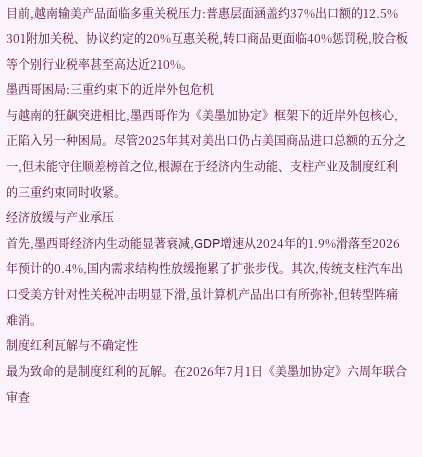目前,越南输美产品面临多重关税压力:普惠层面涵盖约37%出口额的12.5% 301附加关税、协议约定的20%互惠关税,转口商品更面临40%惩罚税,胶合板等个别行业税率甚至高达近210%。
墨西哥困局:三重约束下的近岸外包危机
与越南的狂飙突进相比,墨西哥作为《美墨加协定》框架下的近岸外包核心,正陷入另一种困局。尽管2025年其对美出口仍占美国商品进口总额的五分之一,但未能守住顺差榜首之位,根源在于经济内生动能、支柱产业及制度红利的三重约束同时收紧。
经济放缓与产业承压
首先,墨西哥经济内生动能显著衰减,GDP增速从2024年的1.9%滑落至2026年预计的0.4%,国内需求结构性放缓拖累了扩张步伐。其次,传统支柱汽车出口受美方针对性关税冲击明显下滑,虽计算机产品出口有所弥补,但转型阵痛难消。
制度红利瓦解与不确定性
最为致命的是制度红利的瓦解。在2026年7月1日《美墨加协定》六周年联合审查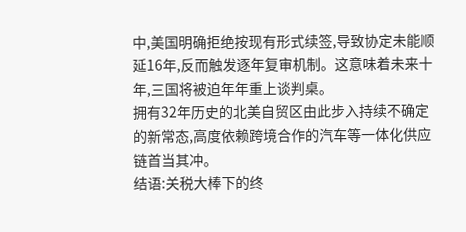中,美国明确拒绝按现有形式续签,导致协定未能顺延16年,反而触发逐年复审机制。这意味着未来十年,三国将被迫年年重上谈判桌。
拥有32年历史的北美自贸区由此步入持续不确定的新常态,高度依赖跨境合作的汽车等一体化供应链首当其冲。
结语:关税大棒下的终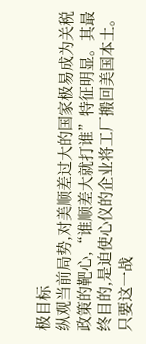极目标
纵观当前局势,对美顺差过大的国家极易成为关税政策的靶心,“谁顺差大就打谁”特征明显。其最终目的,是迫使心仪的企业将工厂搬回美国本土。只要这一战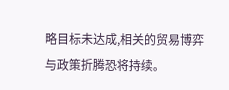略目标未达成,相关的贸易博弈与政策折腾恐将持续。